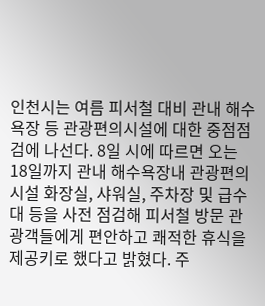인천시는 여름 피서철 대비 관내 해수욕장 등 관광편의시설에 대한 중점점검에 나선다. 8일 시에 따르면 오는 18일까지 관내 해수욕장내 관광편의시설 화장실, 샤워실, 주차장 및 급수대 등을 사전 점검해 피서철 방문 관광객들에게 편안하고 쾌적한 휴식을 제공키로 했다고 밝혔다. 주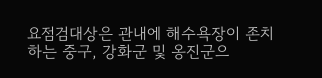요점검대상은 관내에 해수욕장이 존치하는 중구, 강화군 및 옹진군으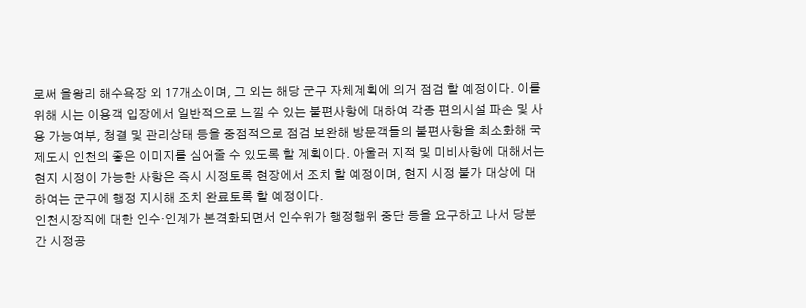로써 을왕리 해수욕장 외 17개소이며, 그 외는 해당 군구 자체계획에 의거 점검 할 예정이다. 이를 위해 시는 이용객 입장에서 일반적으로 느낄 수 있는 불편사항에 대하여 각종 편의시설 파손 및 사용 가능여부, 청결 및 관리상태 등을 중점적으로 점검 보완해 방문객들의 불편사항을 최소화해 국제도시 인천의 좋은 이미지를 심어줄 수 있도록 할 계획이다. 아울러 지적 및 미비사항에 대해서는 현지 시정이 가능한 사항은 즉시 시정토록 현장에서 조치 할 예정이며, 현지 시정 불가 대상에 대하여는 군구에 행정 지시해 조치 완료토록 할 예정이다.
인천시장직에 대한 인수·인계가 본격화되면서 인수위가 행정행위 중단 등을 요구하고 나서 당분간 시정공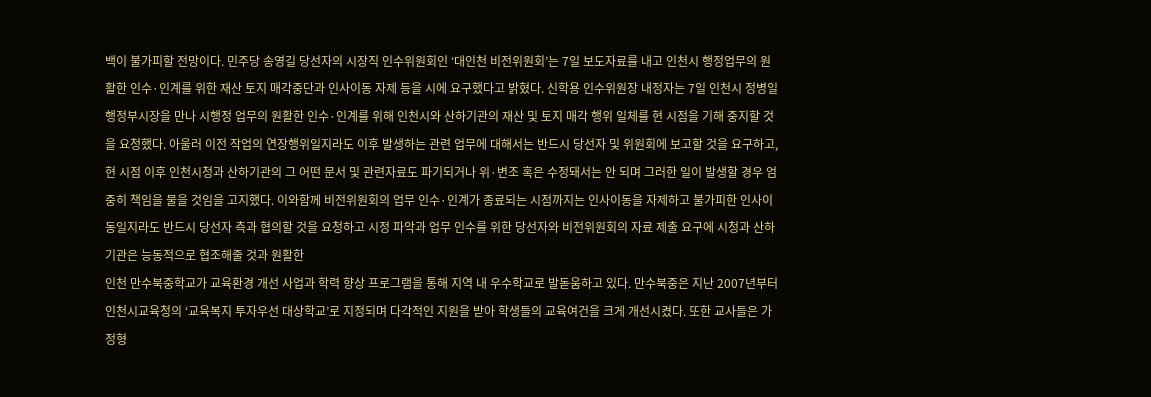백이 불가피할 전망이다. 민주당 송영길 당선자의 시장직 인수위원회인 ‘대인천 비전위원회’는 7일 보도자료를 내고 인천시 행정업무의 원활한 인수·인계를 위한 재산 토지 매각중단과 인사이동 자제 등을 시에 요구했다고 밝혔다. 신학용 인수위원장 내정자는 7일 인천시 정병일 행정부시장을 만나 시행정 업무의 원활한 인수·인계를 위해 인천시와 산하기관의 재산 및 토지 매각 행위 일체를 현 시점을 기해 중지할 것을 요청했다. 아울러 이전 작업의 연장행위일지라도 이후 발생하는 관련 업무에 대해서는 반드시 당선자 및 위원회에 보고할 것을 요구하고, 현 시점 이후 인천시청과 산하기관의 그 어떤 문서 및 관련자료도 파기되거나 위·변조 혹은 수정돼서는 안 되며 그러한 일이 발생할 경우 엄중히 책임을 물을 것임을 고지했다. 이와함께 비전위원회의 업무 인수·인계가 종료되는 시점까지는 인사이동을 자제하고 불가피한 인사이동일지라도 반드시 당선자 측과 협의할 것을 요청하고 시정 파악과 업무 인수를 위한 당선자와 비전위원회의 자료 제출 요구에 시청과 산하기관은 능동적으로 협조해줄 것과 원활한
인천 만수북중학교가 교육환경 개선 사업과 학력 향상 프로그램을 통해 지역 내 우수학교로 발돋움하고 있다. 만수북중은 지난 2007년부터 인천시교육청의 ‘교육복지 투자우선 대상학교’로 지정되며 다각적인 지원을 받아 학생들의 교육여건을 크게 개선시켰다. 또한 교사들은 가정형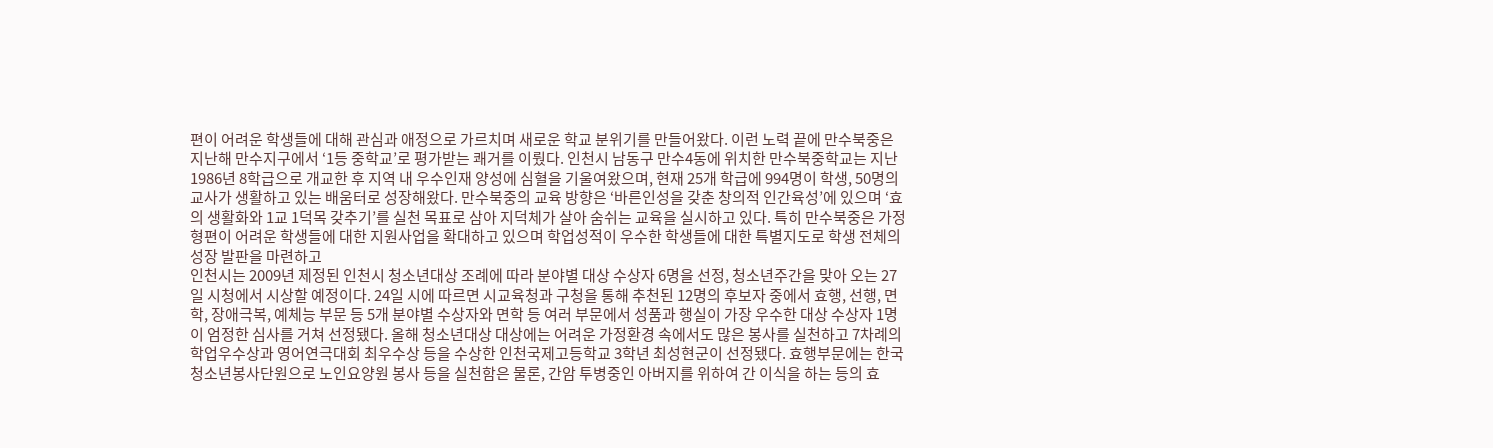편이 어려운 학생들에 대해 관심과 애정으로 가르치며 새로운 학교 분위기를 만들어왔다. 이런 노력 끝에 만수북중은 지난해 만수지구에서 ‘1등 중학교’로 평가받는 쾌거를 이뤘다. 인천시 남동구 만수4동에 위치한 만수북중학교는 지난 1986년 8학급으로 개교한 후 지역 내 우수인재 양성에 심혈을 기울여왔으며, 현재 25개 학급에 994명이 학생, 50명의 교사가 생활하고 있는 배움터로 성장해왔다. 만수북중의 교육 방향은 ‘바른인성을 갖춘 창의적 인간육성’에 있으며 ‘효의 생활화와 1교 1덕목 갖추기’를 실천 목표로 삼아 지덕체가 살아 숨쉬는 교육을 실시하고 있다. 특히 만수북중은 가정형편이 어려운 학생들에 대한 지원사업을 확대하고 있으며 학업성적이 우수한 학생들에 대한 특별지도로 학생 전체의 성장 발판을 마련하고
인천시는 2009년 제정된 인천시 청소년대상 조례에 따라 분야별 대상 수상자 6명을 선정, 청소년주간을 맞아 오는 27일 시청에서 시상할 예정이다. 24일 시에 따르면 시교육청과 구청을 통해 추천된 12명의 후보자 중에서 효행, 선행, 면학, 장애극복, 예체능 부문 등 5개 분야별 수상자와 면학 등 여러 부문에서 성품과 행실이 가장 우수한 대상 수상자 1명이 엄정한 심사를 거쳐 선정됐다. 올해 청소년대상 대상에는 어려운 가정환경 속에서도 많은 봉사를 실천하고 7차례의 학업우수상과 영어연극대회 최우수상 등을 수상한 인천국제고등학교 3학년 최성현군이 선정됐다. 효행부문에는 한국청소년봉사단원으로 노인요양원 봉사 등을 실천함은 물론, 간암 투병중인 아버지를 위하여 간 이식을 하는 등의 효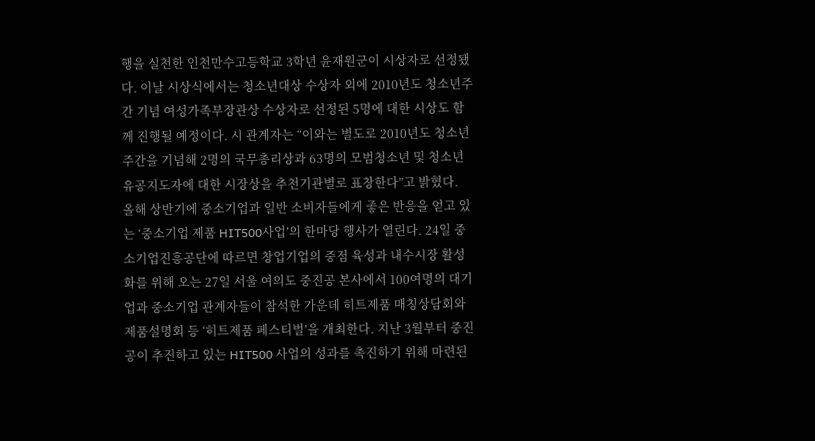행을 실천한 인천만수고등학교 3학년 윤재원군이 시상자로 선정됐다. 이날 시상식에서는 청소년대상 수상자 외에 2010년도 청소년주간 기념 여성가족부장관상 수상자로 선정된 5명에 대한 시상도 함께 진행될 예정이다. 시 관계자는 “이와는 별도로 2010년도 청소년주간을 기념해 2명의 국무총리상과 63명의 모범청소년 및 청소년유공지도자에 대한 시장상을 추천기관별로 표창한다”고 밝혔다.
올해 상반기에 중소기업과 일반 소비자들에게 좋은 반응을 얻고 있는 ‘중소기업 제품 HIT500사업’의 한마당 행사가 열린다. 24일 중소기업진흥공단에 따르면 창업기업의 중점 육성과 내수시장 활성화를 위해 오는 27일 서울 여의도 중진공 본사에서 100여명의 대기업과 중소기업 관계자들이 참석한 가운데 히트제품 매칭상담회와 제품설명회 등 ‘히트제품 페스티벌’을 개최한다. 지난 3월부터 중진공이 추진하고 있는 HIT500 사업의 성과를 촉진하기 위해 마련된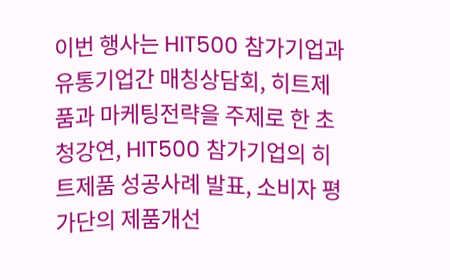이번 행사는 HIT500 참가기업과 유통기업간 매칭상담회, 히트제품과 마케팅전략을 주제로 한 초청강연, HIT500 참가기업의 히트제품 성공사례 발표, 소비자 평가단의 제품개선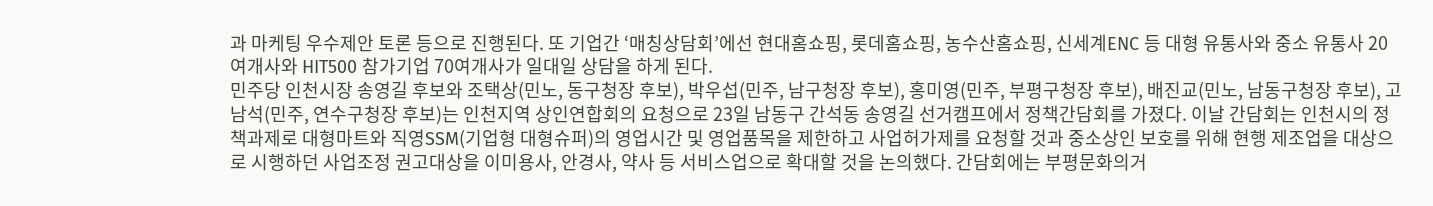과 마케팅 우수제안 토론 등으로 진행된다. 또 기업간 ‘매칭상담회’에선 현대홈쇼핑, 롯데홈쇼핑, 농수산홈쇼핑, 신세계ENC 등 대형 유통사와 중소 유통사 20여개사와 HIT500 참가기업 70여개사가 일대일 상담을 하게 된다.
민주당 인천시장 송영길 후보와 조택상(민노, 동구청장 후보), 박우섭(민주, 남구청장 후보), 홍미영(민주, 부평구청장 후보), 배진교(민노, 남동구청장 후보), 고남석(민주, 연수구청장 후보)는 인천지역 상인연합회의 요청으로 23일 남동구 간석동 송영길 선거캠프에서 정책간담회를 가졌다. 이날 간담회는 인천시의 정책과제로 대형마트와 직영SSM(기업형 대형슈퍼)의 영업시간 및 영업품목을 제한하고 사업허가제를 요청할 것과 중소상인 보호를 위해 현행 제조업을 대상으로 시행하던 사업조정 권고대상을 이미용사, 안경사, 약사 등 서비스업으로 확대할 것을 논의했다. 간담회에는 부평문화의거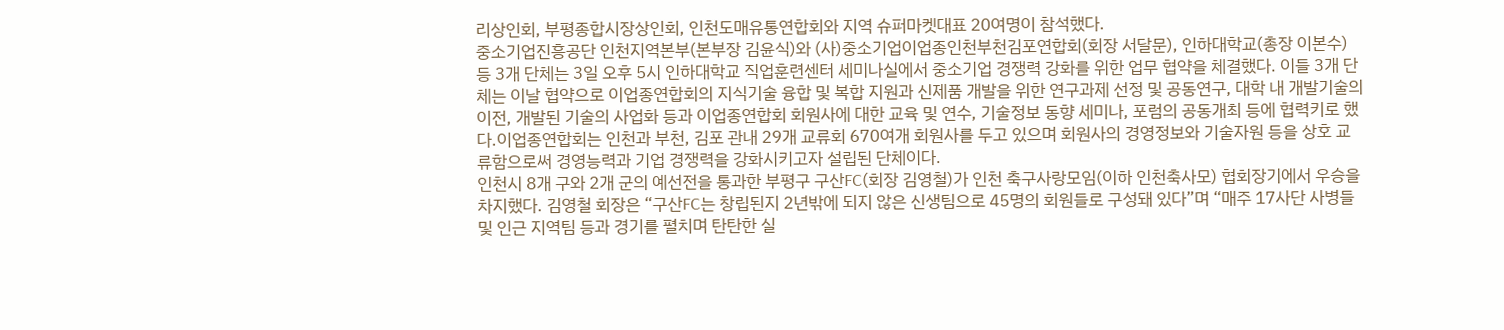리상인회, 부평종합시장상인회, 인천도매유통연합회와 지역 슈퍼마켓대표 20여명이 참석했다.
중소기업진흥공단 인천지역본부(본부장 김윤식)와 (사)중소기업이업종인천부천김포연합회(회장 서달문), 인하대학교(총장 이본수) 등 3개 단체는 3일 오후 5시 인하대학교 직업훈련센터 세미나실에서 중소기업 경쟁력 강화를 위한 업무 협약을 체결했다. 이들 3개 단체는 이날 협약으로 이업종연합회의 지식기술 융합 및 복합 지원과 신제품 개발을 위한 연구과제 선정 및 공동연구, 대학 내 개발기술의 이전, 개발된 기술의 사업화 등과 이업종연합회 회원사에 대한 교육 및 연수, 기술정보 동향 세미나, 포럼의 공동개최 등에 협력키로 했다.이업종연합회는 인천과 부천, 김포 관내 29개 교류회 670여개 회원사를 두고 있으며 회원사의 경영정보와 기술자원 등을 상호 교류함으로써 경영능력과 기업 경쟁력을 강화시키고자 설립된 단체이다.
인천시 8개 구와 2개 군의 예선전을 통과한 부평구 구산FC(회장 김영철)가 인천 축구사랑모임(이하 인천축사모) 협회장기에서 우승을 차지했다. 김영철 회장은 “구산FC는 창립된지 2년밖에 되지 않은 신생팀으로 45명의 회원들로 구성돼 있다”며 “매주 17사단 사병들 및 인근 지역팀 등과 경기를 펼치며 탄탄한 실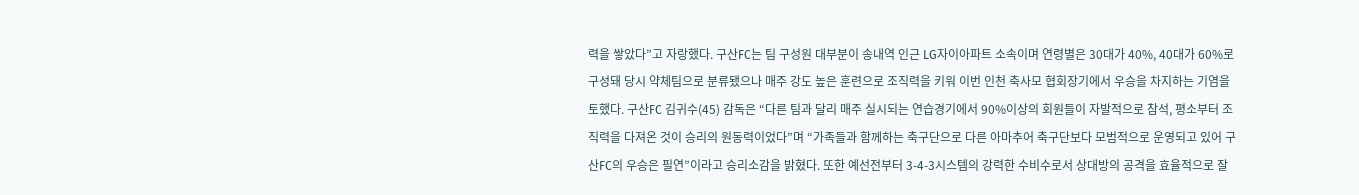력을 쌓았다”고 자랑했다. 구산FC는 팀 구성원 대부분이 송내역 인근 LG자이아파트 소속이며 연령별은 30대가 40%, 40대가 60%로 구성돼 당시 약체팀으로 분류됐으나 매주 강도 높은 훈련으로 조직력을 키워 이번 인천 축사모 협회장기에서 우승을 차지하는 기염을 토했다. 구산FC 김귀수(45) 감독은 “다른 팀과 달리 매주 실시되는 연습경기에서 90%이상의 회원들이 자발적으로 참석, 평소부터 조직력을 다져온 것이 승리의 원동력이었다”며 “가족들과 함께하는 축구단으로 다른 아마추어 축구단보다 모범적으로 운영되고 있어 구산FC의 우승은 필연”이라고 승리소감을 밝혔다. 또한 예선전부터 3-4-3시스템의 강력한 수비수로서 상대방의 공격을 효율적으로 잘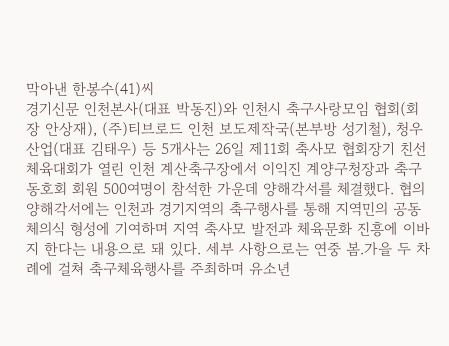막아낸 한봉수(41)씨
경기신문 인천본사(대표 박동진)와 인천시 축구사랑모임 협회(회장 안상재), (주)티브로드 인천 보도제작국(본부방 성기철), 청우산업(대표 김태우) 등 5개사는 26일 제11회 축사모 협회장기 친선체육대회가 열린 인천 계산축구장에서 이익진 계양구청장과 축구동호회 회원 500여명이 참석한 가운데 양해각서를 체결했다. 협의 양해각서에는 인천과 경기지역의 축구행사를 통해 지역민의 공동체의식 형성에 기여하며 지역 축사모 발전과 체육문화 진흥에 이바지 한다는 내용으로 돼 있다. 세부 사항으로는 연중 봄.가을 두 차례에 걸쳐 축구체육행사를 주최하며 유소년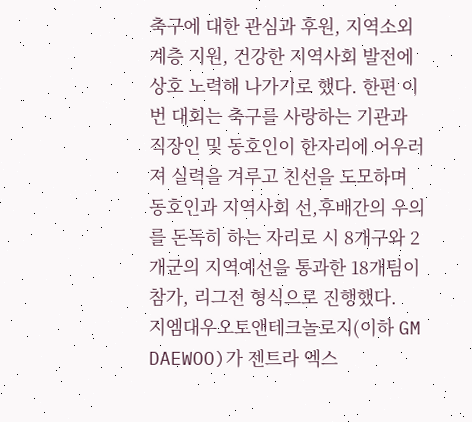축구에 대한 관심과 후원, 지역소외계층 지원, 건강한 지역사회 발전에 상호 노력해 나가기로 했다. 한편 이번 대회는 축구를 사랑하는 기관과 직장인 및 동호인이 한자리에 어우러져 실력을 겨루고 친선을 도모하며 동호인과 지역사회 선,후배간의 우의를 돈독히 하는 자리로 시 8개구와 2개군의 지역예선을 통과한 18개팀이 참가, 리그전 형식으로 진행했다.
지엠대우오토앤테크놀로지(이하 GM DAEWOO)가 젠트라 엑스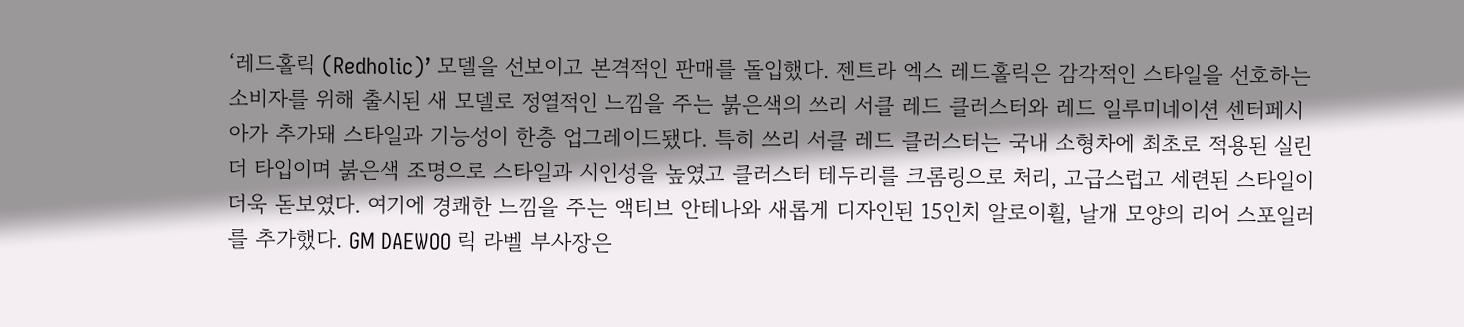‘레드홀릭 (Redholic)’ 모델을 선보이고 본격적인 판매를 돌입했다. 젠트라 엑스 레드홀릭은 감각적인 스타일을 선호하는 소비자를 위해 출시된 새 모델로 정열적인 느낌을 주는 붉은색의 쓰리 서클 레드 클러스터와 레드 일루미네이션 센터페시아가 추가돼 스타일과 기능성이 한층 업그레이드됐다. 특히 쓰리 서클 레드 클러스터는 국내 소형차에 최초로 적용된 실린더 타입이며 붉은색 조명으로 스타일과 시인성을 높였고 클러스터 테두리를 크롬링으로 처리, 고급스럽고 세련된 스타일이 더욱 돋보였다. 여기에 경쾌한 느낌을 주는 액티브 안테나와 새롭게 디자인된 15인치 알로이휠, 날개 모양의 리어 스포일러를 추가했다. GM DAEWOO 릭 라벨 부사장은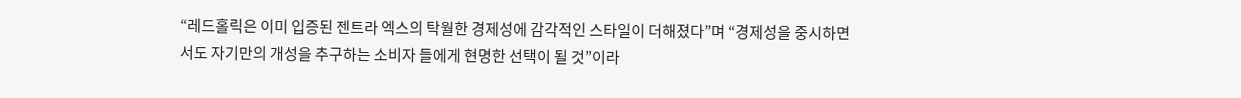“레드홀릭은 이미 입증된 젠트라 엑스의 탁월한 경제성에 감각적인 스타일이 더해졌다”며 “경제성을 중시하면서도 자기만의 개성을 추구하는 소비자 들에게 현명한 선택이 될 것”이라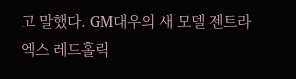고 말했다. GM대우의 새 모델 젠트라 엑스 레드홀릭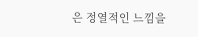은 정열적인 느낌을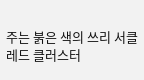주는 붉은 색의 쓰리 서클 레드 클러스터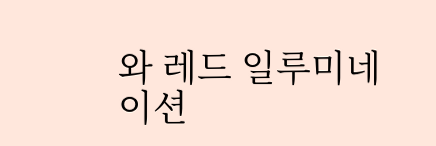와 레드 일루미네이션